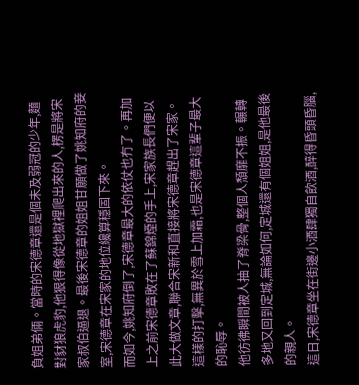負姐弟倆。當時的宋德章還是個未及弱冠的少年,麵對豺狼虎豹,他狠得像從地獄裡爬出來的人,楞是將宋家叔伯逼退。最後宋德章的姐姐甘願做了姚知府的妾室,宋德章在宋家的地位纔算穩固下來。
而如今,姚知府倒了,宋德章最大的依仗也冇了。再加上之前宋德章敗在了蘇錦煙的手上,宋家族長們便以此大做文章,聯合宋新和直接將宋德章趕出了宋家。
這樣的打擊,無異於雪上加霜,也是宋德章這輩子最大的恥辱。
他彷彿瞬間被人抽了脊梁骨,整個人頹靡不振。輾轉多地又回到定城,無論如何,定城還有個姐姐,是他最後的親人。
這日,宋德章坐在街邊小酒肆獨自飲酒,醉得昏頭昏腦,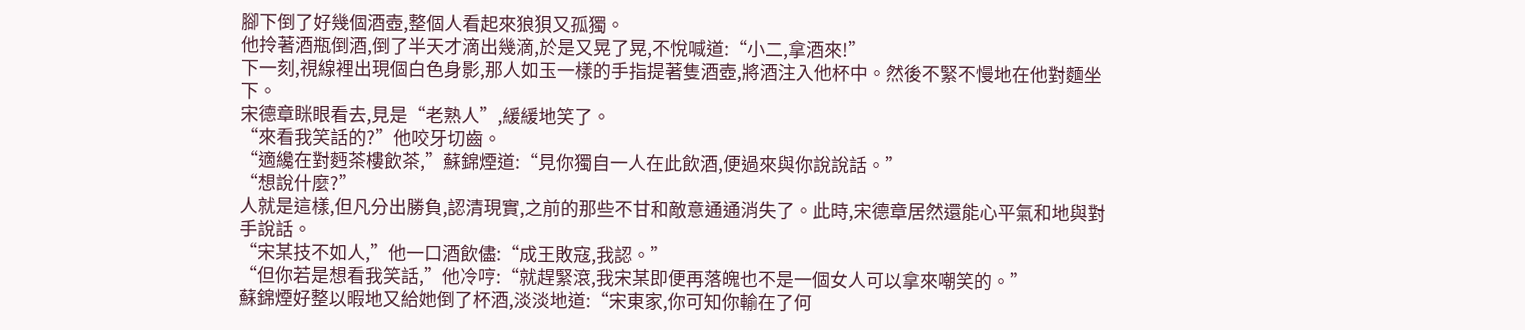腳下倒了好幾個酒壺,整個人看起來狼狽又孤獨。
他拎著酒瓶倒酒,倒了半天才滴出幾滴,於是又晃了晃,不悅喊道:“小二,拿酒來!”
下一刻,視線裡出現個白色身影,那人如玉一樣的手指提著隻酒壺,將酒注入他杯中。然後不緊不慢地在他對麵坐下。
宋德章眯眼看去,見是“老熟人”,緩緩地笑了。
“來看我笑話的?”他咬牙切齒。
“適纔在對麪茶樓飲茶,”蘇錦煙道:“見你獨自一人在此飲酒,便過來與你說說話。”
“想說什麼?”
人就是這樣,但凡分出勝負,認清現實,之前的那些不甘和敵意通通消失了。此時,宋德章居然還能心平氣和地與對手說話。
“宋某技不如人,”他一口酒飲儘:“成王敗寇,我認。”
“但你若是想看我笑話,”他冷哼:“就趕緊滾,我宋某即便再落魄也不是一個女人可以拿來嘲笑的。”
蘇錦煙好整以暇地又給她倒了杯酒,淡淡地道:“宋東家,你可知你輸在了何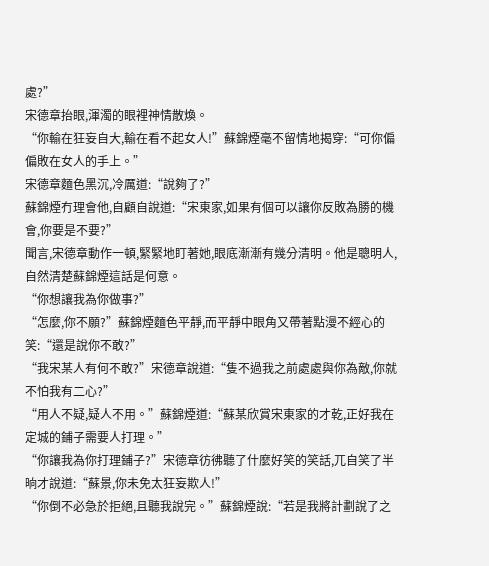處?”
宋德章抬眼,渾濁的眼裡神情散煥。
“你輸在狂妄自大,輸在看不起女人!”蘇錦煙毫不留情地揭穿:“可你偏偏敗在女人的手上。”
宋德章麵色黑沉,冷厲道:“說夠了?”
蘇錦煙冇理會他,自顧自說道:“宋東家,如果有個可以讓你反敗為勝的機會,你要是不要?”
聞言,宋德章動作一頓,緊緊地盯著她,眼底漸漸有幾分清明。他是聰明人,自然清楚蘇錦煙這話是何意。
“你想讓我為你做事?”
“怎麼,你不願?”蘇錦煙麵色平靜,而平靜中眼角又帶著點漫不經心的笑:“還是說你不敢?”
“我宋某人有何不敢?”宋德章說道:“隻不過我之前處處與你為敵,你就不怕我有二心?”
“用人不疑,疑人不用。”蘇錦煙道:“蘇某欣賞宋東家的才乾,正好我在定城的鋪子需要人打理。”
“你讓我為你打理鋪子?”宋德章彷彿聽了什麼好笑的笑話,兀自笑了半晌才說道:“蘇景,你未免太狂妄欺人!”
“你倒不必急於拒絕,且聽我說完。”蘇錦煙說:“若是我將計劃說了之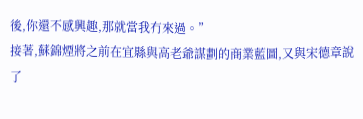後,你還不感興趣,那就當我冇來過。”
接著,蘇錦煙將之前在宜縣與高老爺謀劃的商業藍圖,又與宋德章說了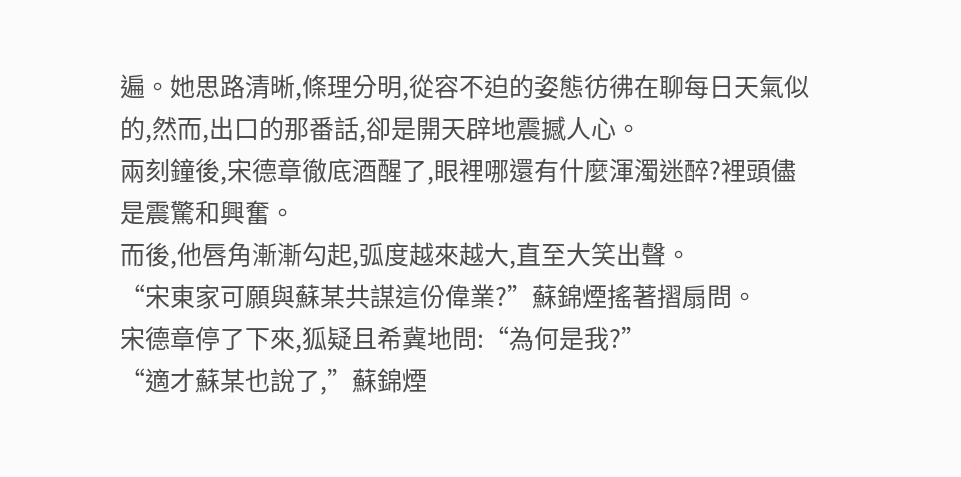遍。她思路清晰,條理分明,從容不迫的姿態彷彿在聊每日天氣似的,然而,出口的那番話,卻是開天辟地震撼人心。
兩刻鐘後,宋德章徹底酒醒了,眼裡哪還有什麼渾濁迷醉?裡頭儘是震驚和興奮。
而後,他唇角漸漸勾起,弧度越來越大,直至大笑出聲。
“宋東家可願與蘇某共謀這份偉業?”蘇錦煙搖著摺扇問。
宋德章停了下來,狐疑且希冀地問:“為何是我?”
“適才蘇某也說了,”蘇錦煙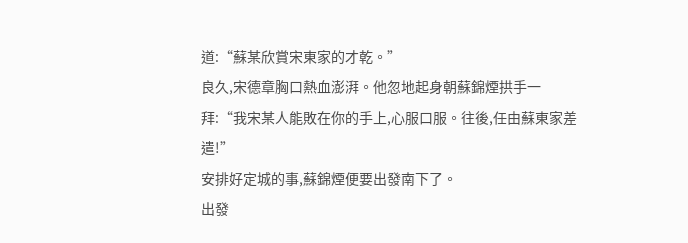道:“蘇某欣賞宋東家的才乾。”
良久,宋德章胸口熱血澎湃。他忽地起身朝蘇錦煙拱手一拜:“我宋某人能敗在你的手上,心服口服。往後,任由蘇東家差遣!”
安排好定城的事,蘇錦煙便要出發南下了。
出發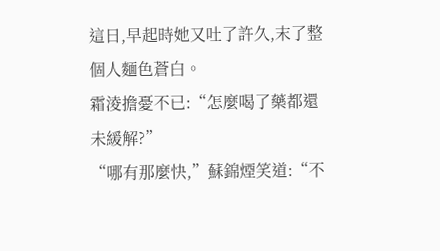這日,早起時她又吐了許久,末了整個人麵色蒼白。
霜淩擔憂不已:“怎麼喝了藥都還未緩解?”
“哪有那麼快,”蘇錦煙笑道:“不